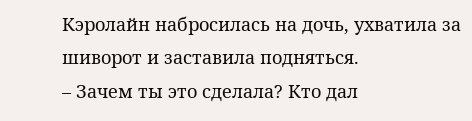Кэролайн набросилась на дочь, ухватила за шиворот и заставила подняться.
– Зачем ты это сделала? Кто дал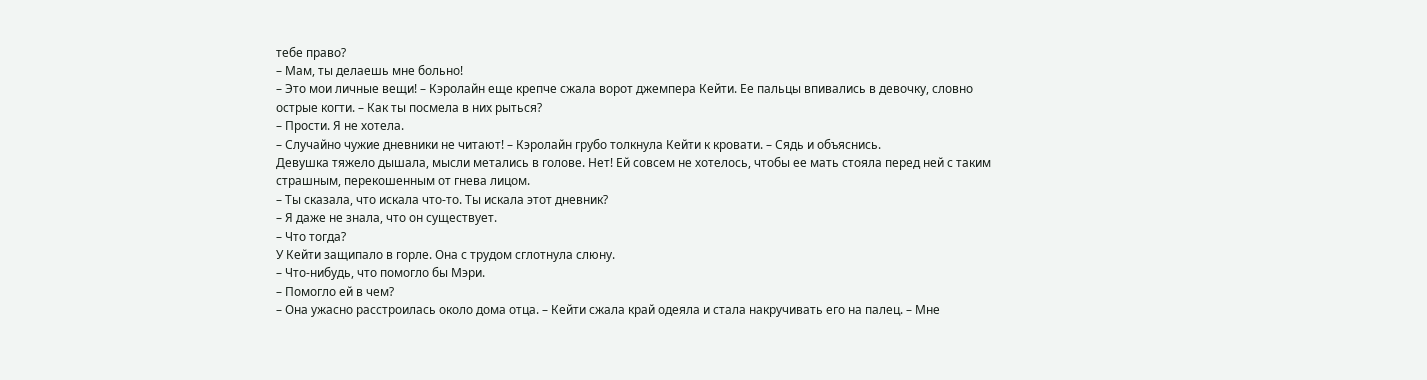тебе право?
– Мам, ты делаешь мне больно!
– Это мои личные вещи! – Кэролайн еще крепче сжала ворот джемпера Кейти. Ее пальцы впивались в девочку, словно острые когти. – Как ты посмела в них рыться?
– Прости. Я не хотела.
– Случайно чужие дневники не читают! – Кэролайн грубо толкнула Кейти к кровати. – Сядь и объяснись.
Девушка тяжело дышала, мысли метались в голове. Нет! Ей совсем не хотелось, чтобы ее мать стояла перед ней с таким страшным, перекошенным от гнева лицом.
– Ты сказала, что искала что-то. Ты искала этот дневник?
– Я даже не знала, что он существует.
– Что тогда?
У Кейти защипало в горле. Она с трудом сглотнула слюну.
– Что-нибудь, что помогло бы Мэри.
– Помогло ей в чем?
– Она ужасно расстроилась около дома отца. – Кейти сжала край одеяла и стала накручивать его на палец. – Мне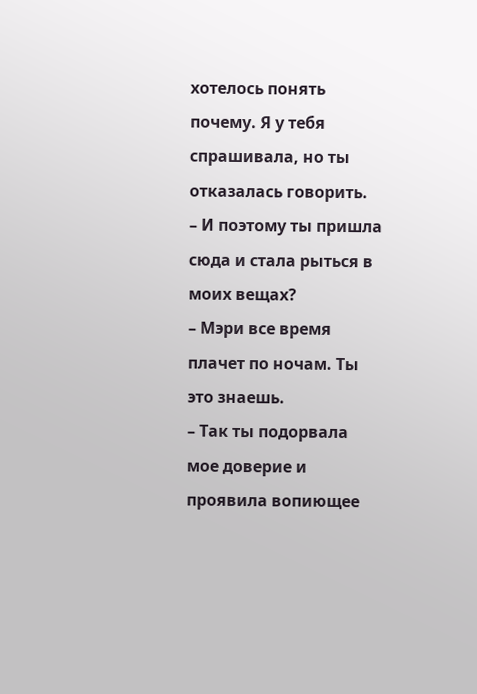хотелось понять почему. Я у тебя спрашивала, но ты отказалась говорить.
– И поэтому ты пришла сюда и стала рыться в моих вещах?
– Мэри все время плачет по ночам. Ты это знаешь.
– Так ты подорвала мое доверие и проявила вопиющее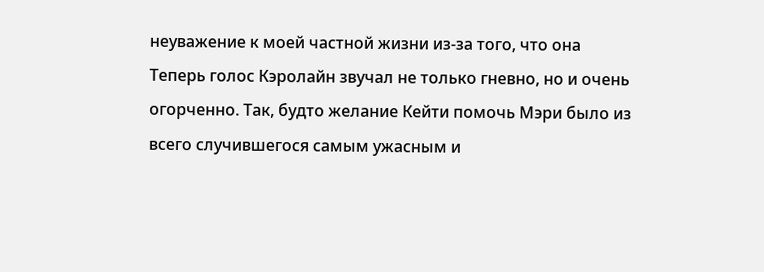неуважение к моей частной жизни из-за того, что она
Теперь голос Кэролайн звучал не только гневно, но и очень огорченно. Так, будто желание Кейти помочь Мэри было из всего случившегося самым ужасным и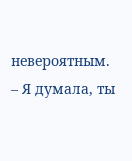невероятным.
– Я думала, ты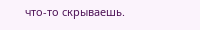что-то скрываешь.